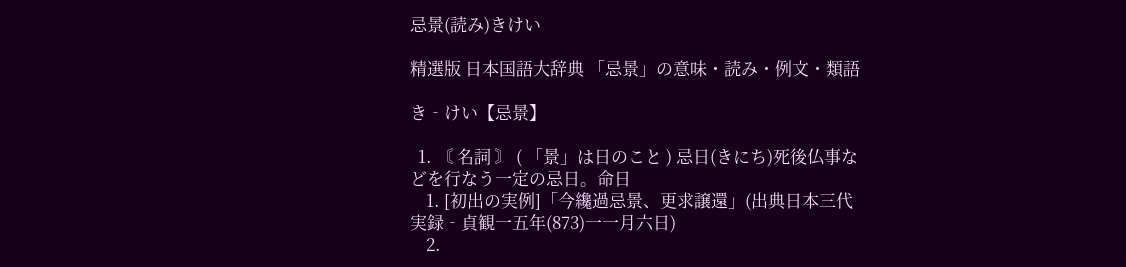忌景(読み)きけい

精選版 日本国語大辞典 「忌景」の意味・読み・例文・類語

き‐けい【忌景】

  1. 〘 名詞 〙 ( 「景」は日のこと ) 忌日(きにち)死後仏事などを行なう一定の忌日。命日
    1. [初出の実例]「今纔過忌景、更求譲還」(出典日本三代実録‐貞観一五年(873)一一月六日)
    2.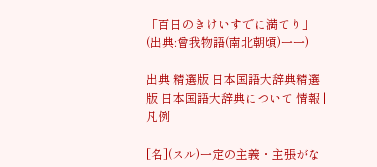「百日のきけいすでに満てり」(出典:曾我物語(南北朝頃)一一)

出典 精選版 日本国語大辞典精選版 日本国語大辞典について 情報 | 凡例

[名](スル)一定の主義・主張がな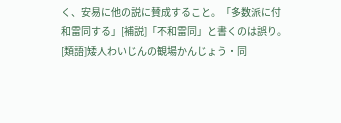く、安易に他の説に賛成すること。「多数派に付和雷同する」[補説]「不和雷同」と書くのは誤り。[類語]矮人わいじんの観場かんじょう・同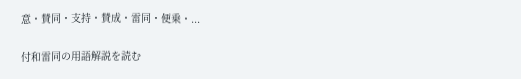意・賛同・支持・賛成・雷同・便乗・...

付和雷同の用語解説を読む